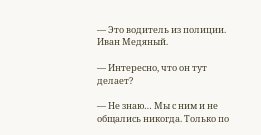— Это водитель из полиции. Иван Медяный.

— Интересно, что он тут делает?

— Не знаю… Мы с ним и не общались никогда. Только по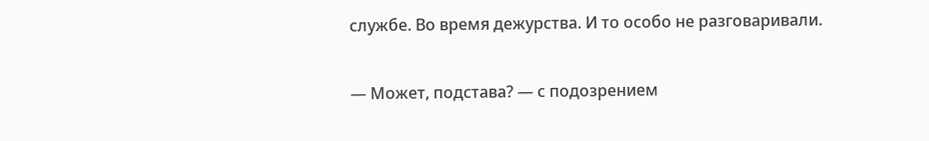службе. Во время дежурства. И то особо не разговаривали.

— Может, подстава? — с подозрением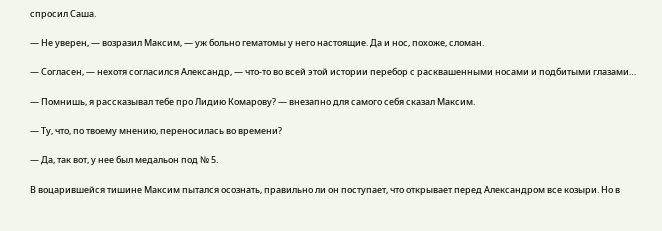спросил Саша.

— Не уверен, — возразил Максим, — уж больно гематомы у него настоящие. Да и нос, похоже, сломан.

— Согласен, — нехотя согласился Александр, — что-то во всей этой истории перебор с расквашенными носами и подбитыми глазами…

— Помнишь, я рассказывал тебе про Лидию Комарову? — внезапно для самого себя сказал Максим.

— Ту, что, по твоему мнению, переносилась во времени?

— Да, так вот, у нее был медальон под № 5.

В воцарившейся тишине Максим пытался осознать, правильно ли он поступает, что открывает перед Александром все козыри. Но в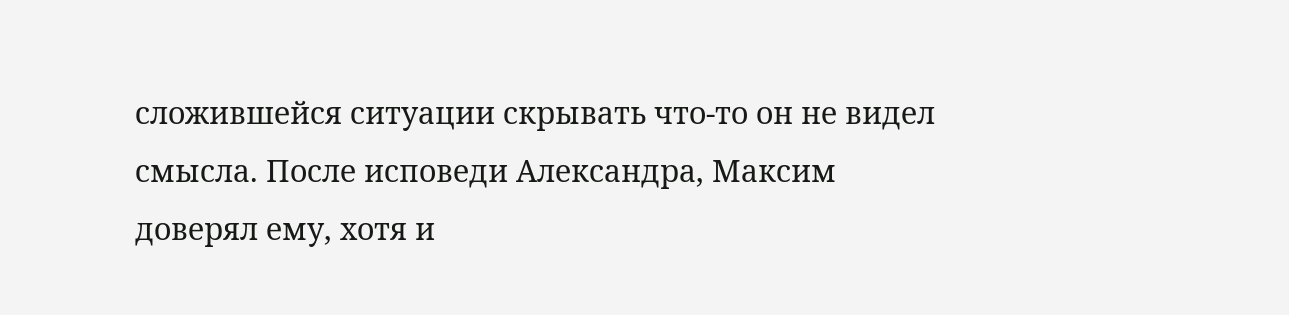сложившейся ситуации скрывать что-то он не видел смысла. После исповеди Александра, Максим доверял ему, хотя и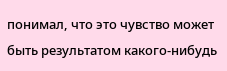понимал, что это чувство может быть результатом какого-нибудь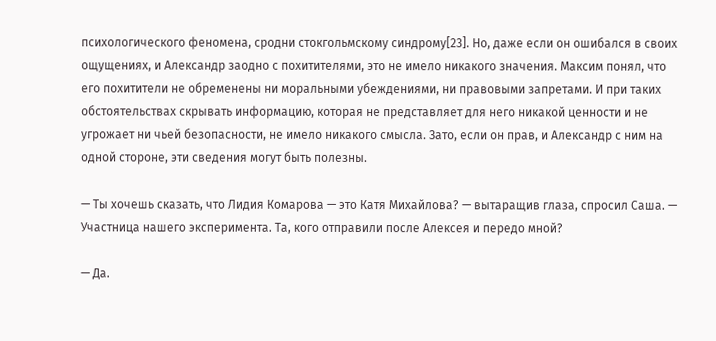психологического феномена, сродни стокгольмскому синдрому[23]. Но, даже если он ошибался в своих ощущениях, и Александр заодно с похитителями, это не имело никакого значения. Максим понял, что его похитители не обременены ни моральными убеждениями, ни правовыми запретами. И при таких обстоятельствах скрывать информацию, которая не представляет для него никакой ценности и не угрожает ни чьей безопасности, не имело никакого смысла. Зато, если он прав, и Александр с ним на одной стороне, эти сведения могут быть полезны.

— Ты хочешь сказать, что Лидия Комарова — это Катя Михайлова? — вытаращив глаза, спросил Саша. — Участница нашего эксперимента. Та, кого отправили после Алексея и передо мной?

— Да.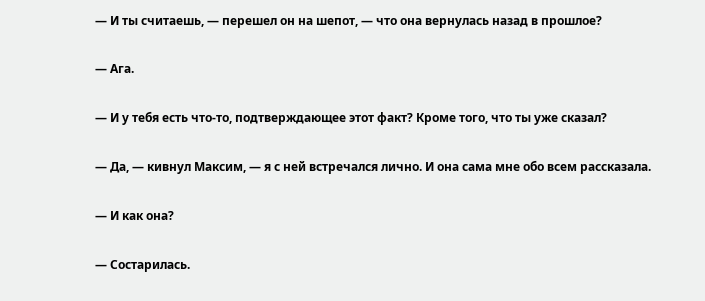— И ты считаешь, — перешел он на шепот, — что она вернулась назад в прошлое?

— Ага.

— И у тебя есть что-то, подтверждающее этот факт? Кроме того, что ты уже сказал?

— Да, — кивнул Максим, — я с ней встречался лично. И она сама мне обо всем рассказала.

— И как она?

— Состарилась.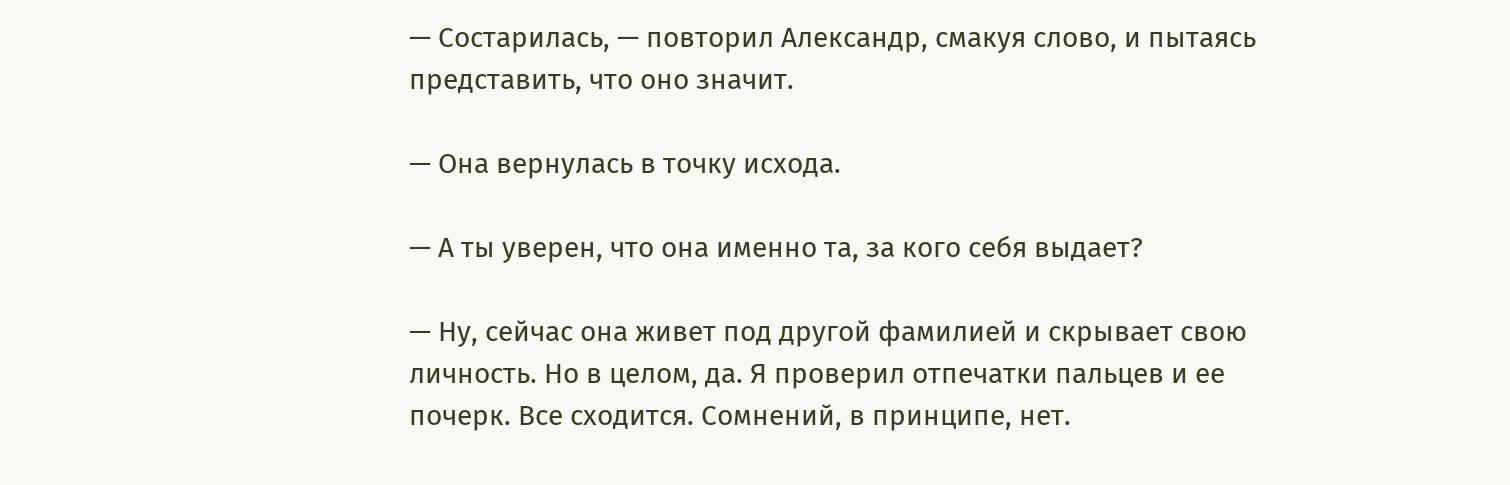— Состарилась, — повторил Александр, смакуя слово, и пытаясь представить, что оно значит.

— Она вернулась в точку исхода.

— А ты уверен, что она именно та, за кого себя выдает?

— Ну, сейчас она живет под другой фамилией и скрывает свою личность. Но в целом, да. Я проверил отпечатки пальцев и ее почерк. Все сходится. Сомнений, в принципе, нет.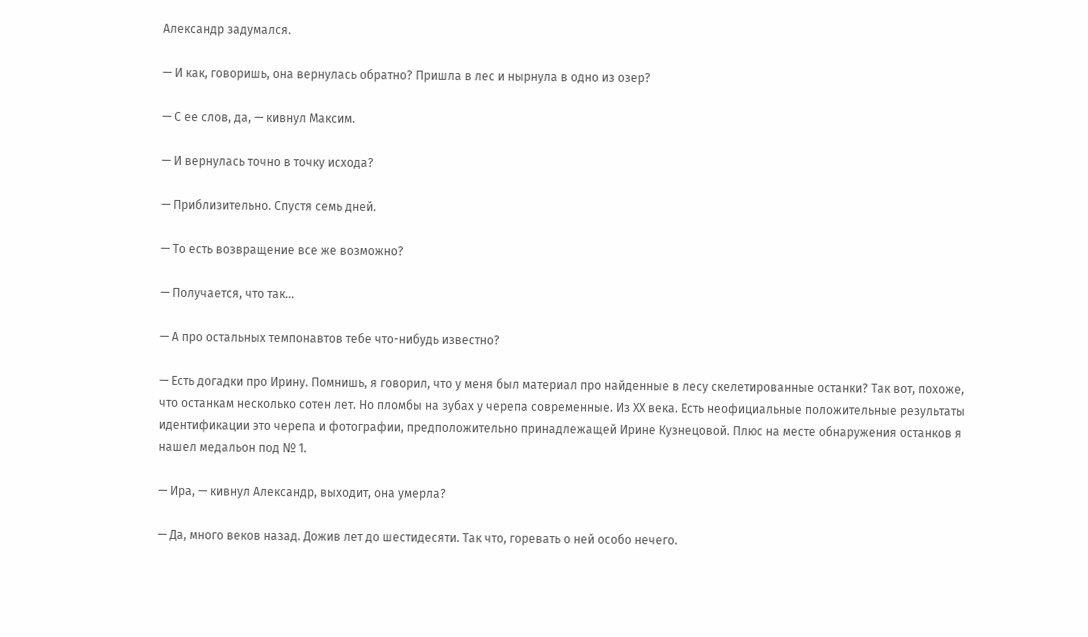Александр задумался.

— И как, говоришь, она вернулась обратно? Пришла в лес и нырнула в одно из озер?

— С ее слов, да, — кивнул Максим.

— И вернулась точно в точку исхода?

— Приблизительно. Спустя семь дней.

— То есть возвращение все же возможно?

— Получается, что так…

— А про остальных темпонавтов тебе что-нибудь известно?

— Есть догадки про Ирину. Помнишь, я говорил, что у меня был материал про найденные в лесу скелетированные останки? Так вот, похоже, что останкам несколько сотен лет. Но пломбы на зубах у черепа современные. Из ХХ века. Есть неофициальные положительные результаты идентификации это черепа и фотографии, предположительно принадлежащей Ирине Кузнецовой. Плюс на месте обнаружения останков я нашел медальон под № 1.

— Ира, — кивнул Александр, выходит, она умерла?

— Да, много веков назад. Дожив лет до шестидесяти. Так что, горевать о ней особо нечего.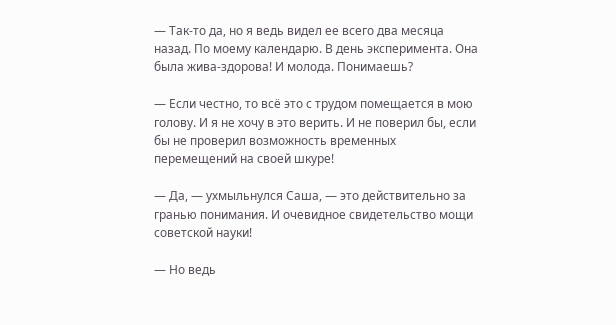— Так-то да, но я ведь видел ее всего два месяца назад. По моему календарю. В день эксперимента. Она была жива-здорова! И молода. Понимаешь?

— Если честно, то всё это с трудом помещается в мою голову. И я не хочу в это верить. И не поверил бы, если бы не проверил возможность временных перемещений на своей шкуре!

— Да, — ухмыльнулся Саша, — это действительно за гранью понимания. И очевидное свидетельство мощи советской науки!

— Но ведь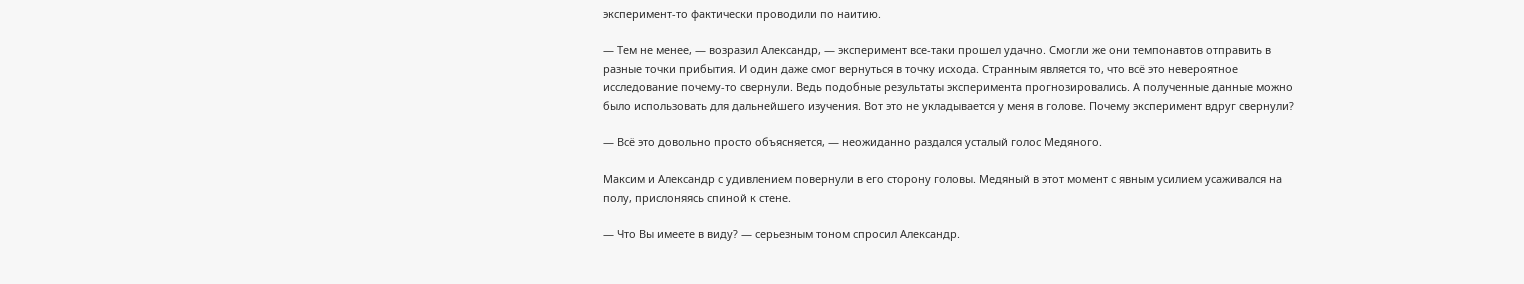эксперимент-то фактически проводили по наитию.

— Тем не менее, — возразил Александр, — эксперимент все-таки прошел удачно. Смогли же они темпонавтов отправить в разные точки прибытия. И один даже смог вернуться в точку исхода. Странным является то, что всё это невероятное исследование почему-то свернули. Ведь подобные результаты эксперимента прогнозировались. А полученные данные можно было использовать для дальнейшего изучения. Вот это не укладывается у меня в голове. Почему эксперимент вдруг свернули?

— Всё это довольно просто объясняется, — неожиданно раздался усталый голос Медяного.

Максим и Александр с удивлением повернули в его сторону головы. Медяный в этот момент с явным усилием усаживался на полу, прислоняясь спиной к стене.

— Что Вы имеете в виду? — серьезным тоном спросил Александр.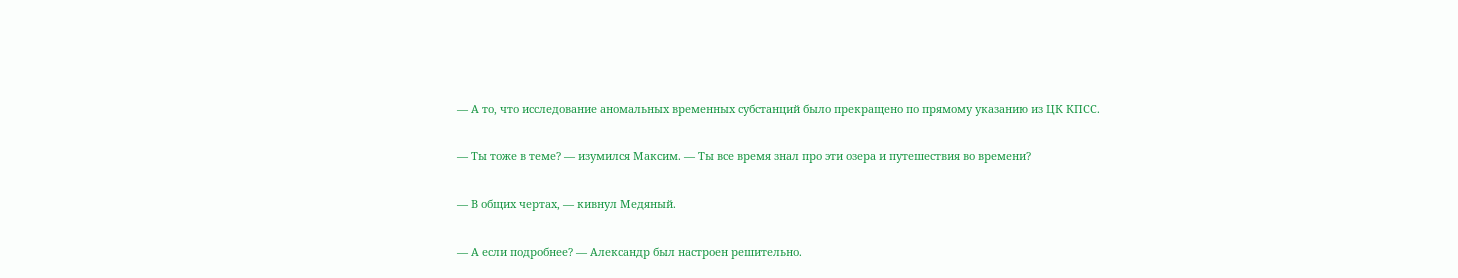— А то, что исследование аномальных временных субстанций было прекращено по прямому указанию из ЦК КПСС.

— Ты тоже в теме? — изумился Максим. — Ты все время знал про эти озера и путешествия во времени?

— В общих чертах, — кивнул Медяный.

— А если подробнее? — Александр был настроен решительно.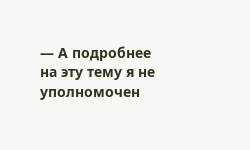— А подробнее на эту тему я не уполномочен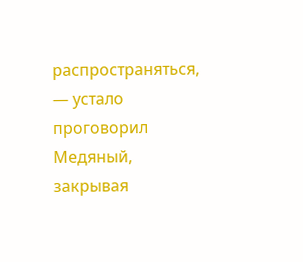распространяться, — устало проговорил Медяный, закрывая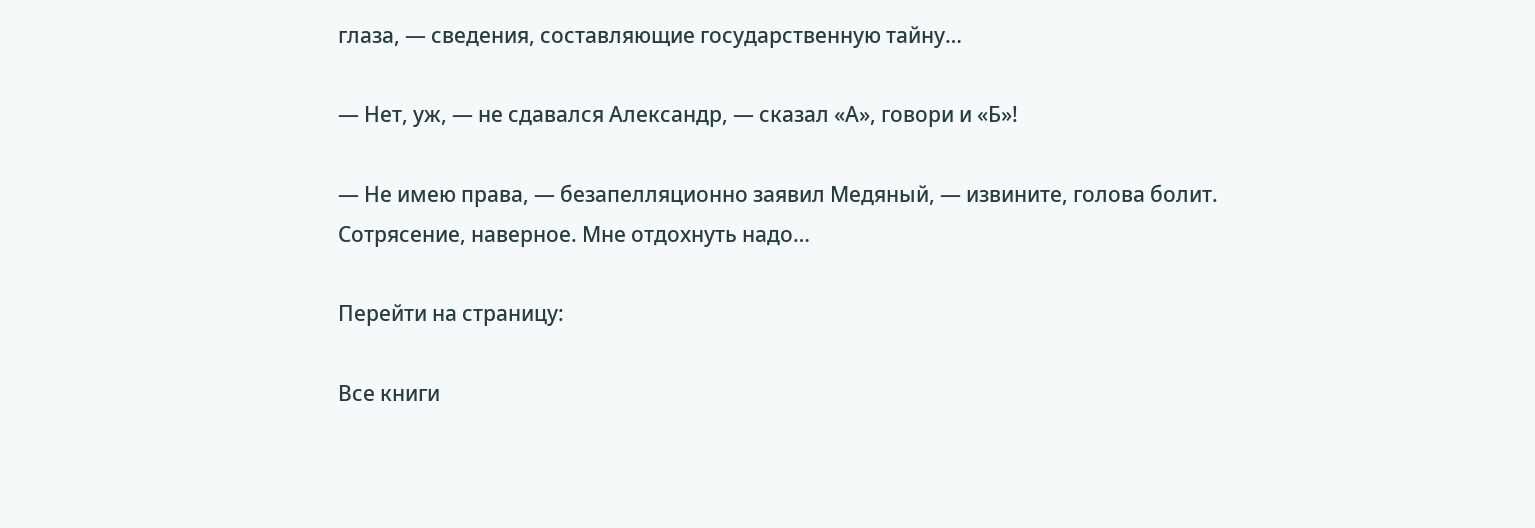глаза, — сведения, составляющие государственную тайну…

— Нет, уж, — не сдавался Александр, — сказал «А», говори и «Б»!

— Не имею права, — безапелляционно заявил Медяный, — извините, голова болит. Сотрясение, наверное. Мне отдохнуть надо…

Перейти на страницу:

Все книги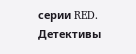серии RED. Детективы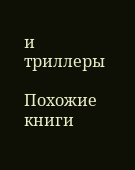и триллеры

Похожие книги